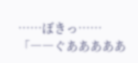……ぼきっ…… 「――ぐあああああ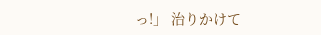っ!」 治りかけて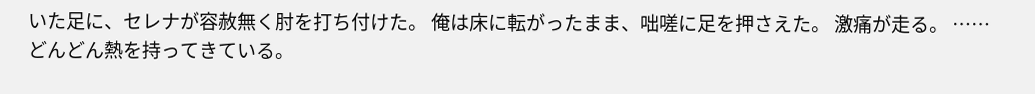いた足に、セレナが容赦無く肘を打ち付けた。 俺は床に転がったまま、咄嗟に足を押さえた。 激痛が走る。 ……どんどん熱を持ってきている。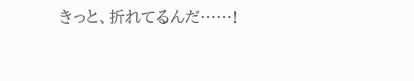きっと、折れてるんだ……!